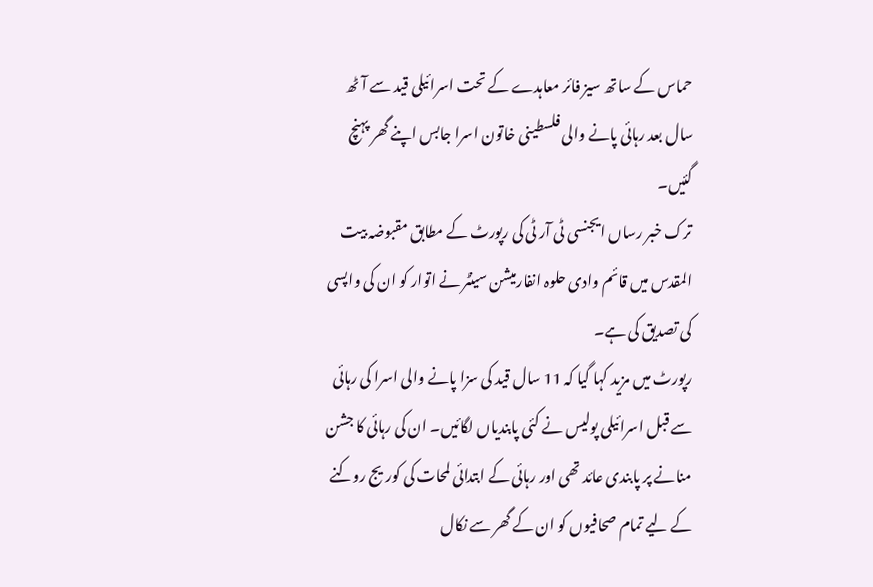حماس کے ساتھ سیز فائر معاہدے کے تحت اسرائیلی قید سے آٹھ سال بعد رہائی پانے والی فلسطینی خاتون اسرا جابس اپنے گھر پہنچ گئیں۔
ترک خبر رساں ایجنسی ٹی آر ٹی کی رپورٹ کے مطابق مقبوضہ بیت المقدس میں قائم وادی حلوہ انفارمیشن سینٹر نے اتوار کو ان کی واپسی کی تصدیق کی ہے۔
رپورٹ میں مزید کہا گیا کہ 11 سال قید کی سزا پانے والی اسرا کی رہائی سے قبل اسرائیلی پولیس نے کئی پابندیاں لگائیں۔ ان کی رہائی کا جشن منانے پر پابندی عائد تھی اور رہائی کے ابتدائی لمحات کی کوریج روکنے کے لیے تمام صحافیوں کو ان کے گھر سے نکال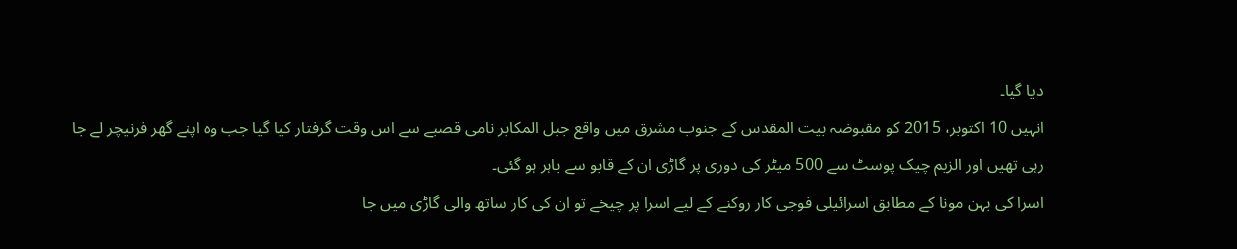دیا گیا۔
انہیں 10 اکتوبر، 2015 کو مقبوضہ بیت المقدس کے جنوب مشرق میں واقع جبل المکابر نامی قصبے سے اس وقت گرفتار کیا گیا جب وہ اپنے گھر فرنیچر لے جا رہی تھیں اور الزیم چیک پوسٹ سے 500 میٹر کی دوری پر گاڑی ان کے قابو سے باہر ہو گئی۔
اسرا کی بہن مونا کے مطابق اسرائیلی فوجی کار روکنے کے لیے اسرا پر چیخے تو ان کی کار ساتھ والی گاڑی میں جا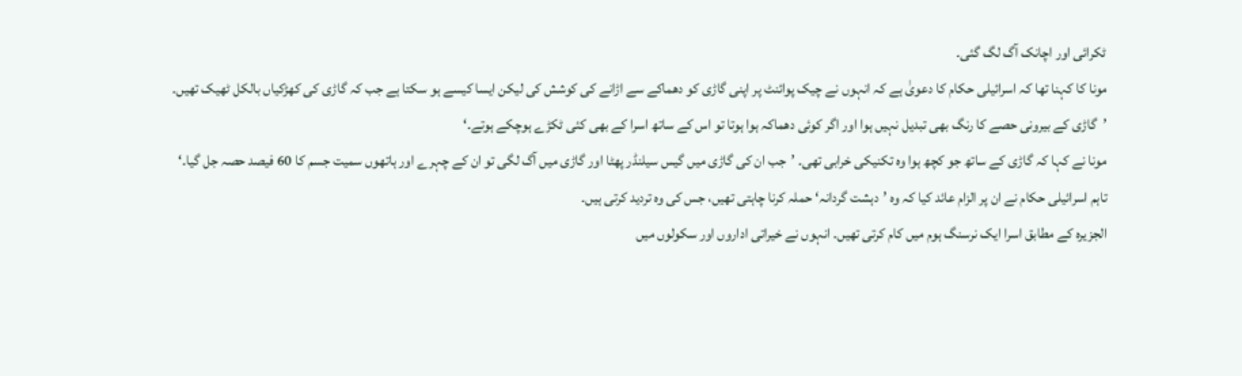ٹکرائی اور اچانک آگ لگ گئی۔
مونا کا کہنا تھا کہ اسرائیلی حکام کا دعویٰ ہے کہ انہوں نے چیک پوائنٹ پر اپنی گاڑی کو دھماکے سے اڑانے کی کوشش کی لیکن ایسا کیسے ہو سکتا ہے جب کہ گاڑی کی کھڑکیاں بالکل ٹھیک تھیں۔
’گاڑی کے بیرونی حصے کا رنگ بھی تبدیل نہیں ہوا اور اگر کوئی دھماکہ ہوا ہوتا تو اس کے ساتھ اسرا کے بھی کئی ٹکڑے ہوچکے ہوتے۔‘
مونا نے کہا کہ گاڑی کے ساتھ جو کچھ ہوا وہ تکنیکی خرابی تھی۔ ’جب ان کی گاڑی میں گیس سیلنڈر پھٹا اور گاڑی میں آگ لگی تو ان کے چہرے اور ہاتھوں سمیت جسم کا 60 فیصد حصہ جل گیا۔‘
تاہم اسرائیلی حکام نے ان پر الزام عائد کیا کہ وہ ’دہشت گردانہ‘ حملہ کرنا چاہتی تھیں، جس کی وہ تردید کرتی ہیں۔
الجزیرہ کے مطابق اسرا ایک نرسنگ ہوم میں کام کرتی تھیں۔ انہوں نے خیراتی اداروں اور سکولوں میں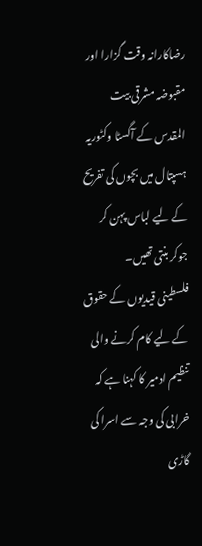رضاکارانہ وقت گزارا اور مقبوضہ مشرقی بیت المقدس کے آگسٹا وکٹوریہ ہسپتال میں بچوں کی تفریح کے لیے لباس پہن کر جوکر بنتی تھیں۔
فلسطینی قیدیوں کے حقوق کے لیے کام کرنے والی تنظیم ادمیر کا کہنا ہے کہ خرابی کی وجہ سے اسرا کی گاڑی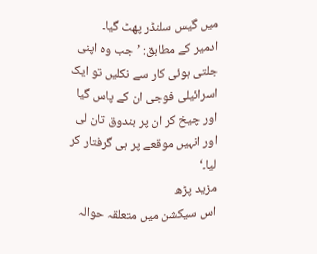میں گیس سلنڈر پھٹ گیا۔
ادمیر کے مطابق: ’جب وہ اپنی جلتی ہوئی کار سے نکلیں تو ایک اسرائیلی فوجی ان کے پاس گیا اور چیخ کر ان پر بندوق تان لی اور انہیں موقعے پر ہی گرفتار کر لیا۔‘
مزید پڑھ
اس سیکشن میں متعلقہ حوالہ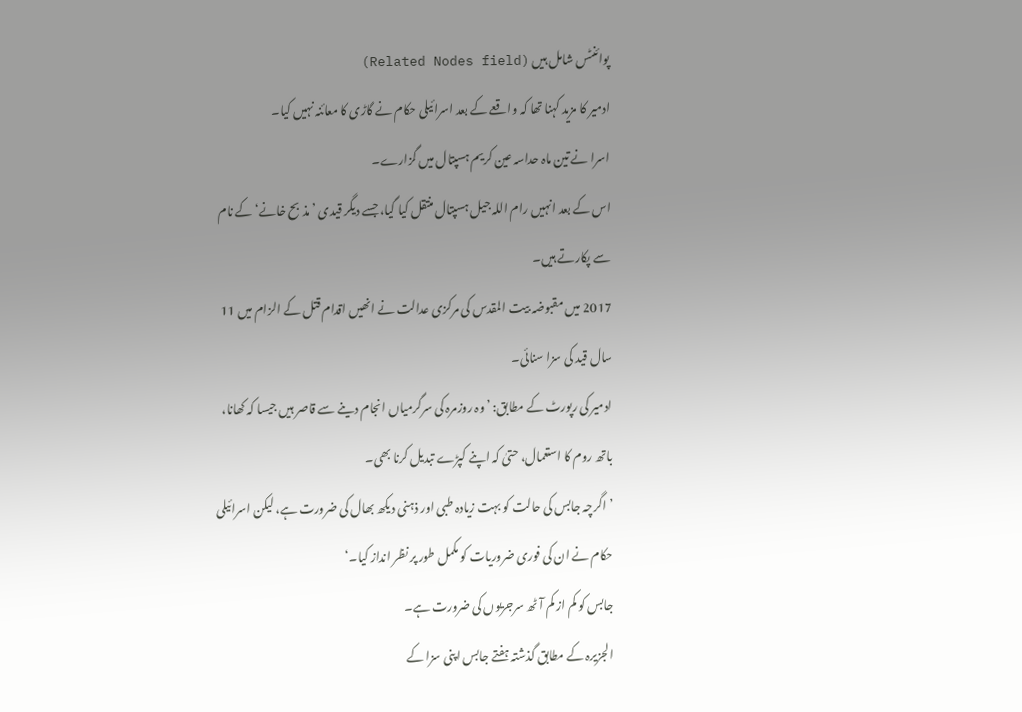پوائنٹس شامل ہیں (Related Nodes field)
ادمیر کا مزید کہنا تھا کہ واقعے کے بعد اسرائیلی حکام نے گاڑی کا معائنہ نہیں کیا۔
اسرا نے تین ماہ حداسہ عین کریم ہسپتال میں گزارے۔
اس کے بعد انہیں رام اللہ جیل ہسپتال منتقل کیا گیا، جسے دیگر قیدی ’مذبح خانے‘ کے نام سے پکارتے ہیں۔
2017 میں مقبوضہ بیت المقدس کی مرکزی عدالت نے انھیں اقدام قتل کے الزام میں 11 سال قید کی سزا سنائی۔
ادمیر کی رپورٹ کے مطابق: ’وہ روزمرہ کی سرگرمیاں انجام دینے سے قاصر ہیں جیسا کہ کھانا، باتھ روم کا استعمال، حتیٰ کہ اپنے کپڑے تبدیل کرنا بھی۔
’اگرچہ جابس کی حالت کو بہت زیادہ طبی اور ذہنی دیکھ بھال کی ضرورت ہے، لیکن اسرائیلی حکام نے ان کی فوری ضروریات کو مکمل طور پر نظر انداز کیا۔‘
جابس کو کم از کم آٹھ سرجریوں کی ضرورت ہے۔
الجزیرہ کے مطابق گذشتہ ہفتے جابس اپنی سزا کے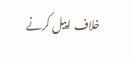خلاف اپیل کرنے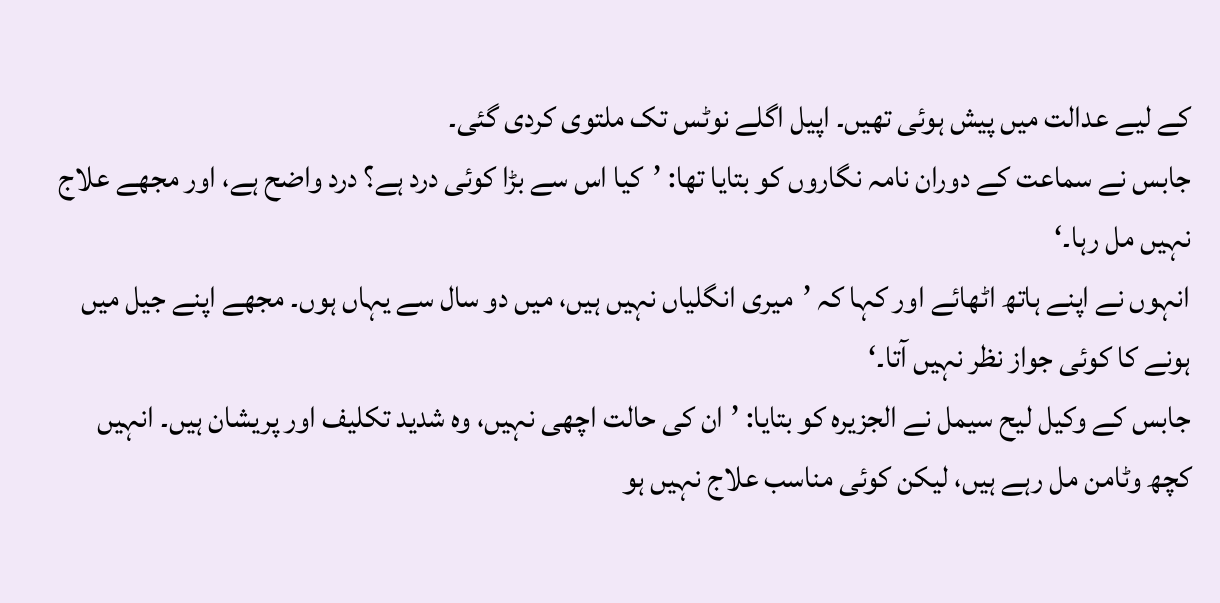کے لیے عدالت میں پیش ہوئی تھیں۔ اپیل اگلے نوٹس تک ملتوی کردی گئی۔
جابس نے سماعت کے دوران نامہ نگاروں کو بتایا تھا: ’کیا اس سے بڑا کوئی درد ہے؟ درد واضح ہے، اور مجھے علاج نہیں مل رہا۔‘
انہوں نے اپنے ہاتھ اٹھائے اور کہا کہ ’میری انگلیاں نہیں ہیں، میں دو سال سے یہاں ہوں۔ مجھے اپنے جیل میں ہونے کا کوئی جواز نظر نہیں آتا۔‘
جابس کے وکیل لیح سیمل نے الجزیرہ کو بتایا: ’ان کی حالت اچھی نہیں، وہ شدید تکلیف اور پریشان ہیں۔ انہیں کچھ وٹامن مل رہے ہیں، لیکن کوئی مناسب علاج نہیں ہو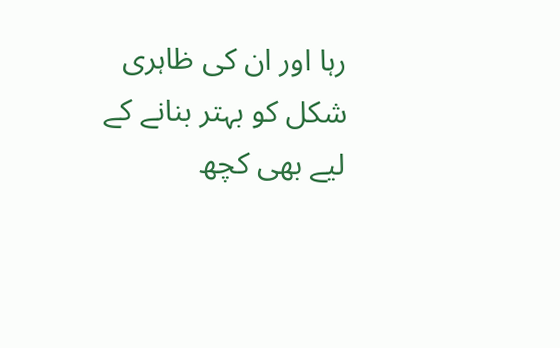رہا اور ان کی ظاہری شکل کو بہتر بنانے کے لیے بھی کچھ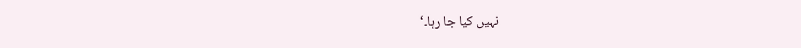نہیں کیا جا رہا۔‘